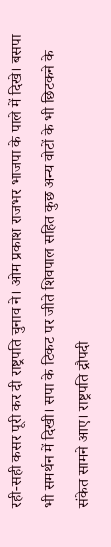रही-सही कसर पूरी कर दी राष्ट्रपति चुनाव ने। ओम प्रकाश राजभर भाजपा के पाले में दिखे। बसपा भी समर्थन में दिखी। सपा के टिकट पर जीते शिवपाल सहित कुछ अन्य वोटों के भी छिटकने के संकेत सामने आए। राष्ट्रपति द्रौपदी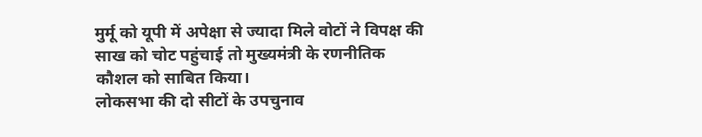मुर्मू को यूपी में अपेक्षा से ज्यादा मिले वोटों ने विपक्ष की साख को चोट पहुंचाई तो मुख्यमंत्री के रणनीतिक कौशल को साबित किया।
लोकसभा की दो सीटों के उपचुनाव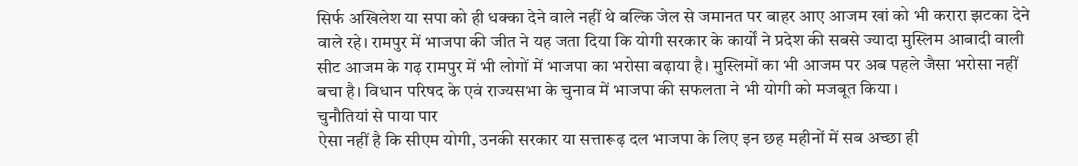सिर्फ अखिलेश या सपा को ही धक्का देने वाले नहीं थे बल्कि जेल से जमानत पर बाहर आए आजम खां को भी करारा झटका देने वाले रहे। रामपुर में भाजपा की जीत ने यह जता दिया कि योगी सरकार के कार्यों ने प्रदेश की सबसे ज्यादा मुस्लिम आबादी वाली सीट आजम के गढ़ रामपुर में भी लोगों में भाजपा का भरोसा बढ़ाया है। मुस्लिमों का भी आजम पर अब पहले जैसा भरोसा नहीं बचा है। विधान परिषद के एवं राज्यसभा के चुनाव में भाजपा की सफलता ने भी योगी को मजबूत किया ।
चुनौतियां से पाया पार
ऐसा नहीं है कि सीएम योगी, उनकी सरकार या सत्तारूढ़ दल भाजपा के लिए इन छह महीनों में सब अच्छा ही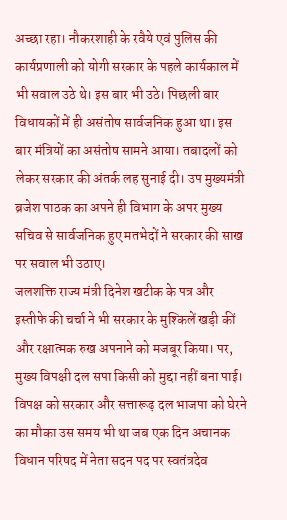अच्छा रहा। नौकरशाही के रवैये एवं पुलिस की कार्यप्रणाली को योगी सरकार के पहले कार्यकाल में भी सवाल उठे थे। इस बार भी उठे। पिछली बार विधायकों में ही असंतोष सार्वजनिक हुआ था। इस बार मंत्रियों का असंतोष सामने आया। तबादलों को लेकर सरकार की अंतर्क लह सुनाई दी। उप मुख्यमंत्री ब्रजेश पाठक का अपने ही विभाग के अपर मुख्य सचिव से सार्वजनिक हुए मतभेदों ने सरकार की साख पर सवाल भी उठाए।
जलशक्ति राज्य मंत्री दिनेश खटीक के पत्र और इस्तीफे की चर्चा ने भी सरकार के मुश्किलें खड़ी कीं और रक्षात्मक रुख अपनाने को मजबूर किया। पर, मुख्य विपक्षी दल सपा किसी को मुद्दा नहीं बना पाई। विपक्ष को सरकार और सत्तारूढ़ दल भाजपा को घेरने का मौका उस समय भी था जब एक दिन अचानक विधान परिषद में नेता सदन पद पर स्वतंत्रदेव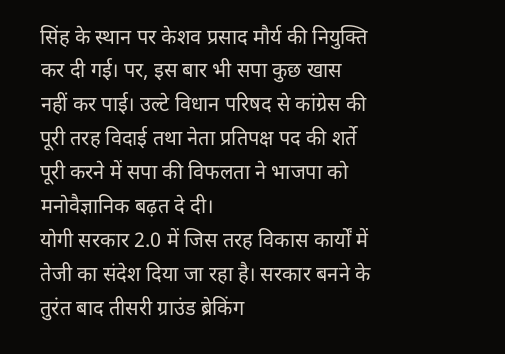सिंह के स्थान पर केशव प्रसाद मौर्य की नियुक्ति कर दी गई। पर, इस बार भी सपा कुछ खास नहीं कर पाई। उल्टे विधान परिषद से कांग्रेस की पूरी तरह विदाई तथा नेता प्रतिपक्ष पद की शर्ते पूरी करने में सपा की विफलता ने भाजपा को मनोवैज्ञानिक बढ़त दे दी।
योगी सरकार 2.0 में जिस तरह विकास कार्यों में तेजी का संदेश दिया जा रहा है। सरकार बनने के तुरंत बाद तीसरी ग्राउंड ब्रेकिंग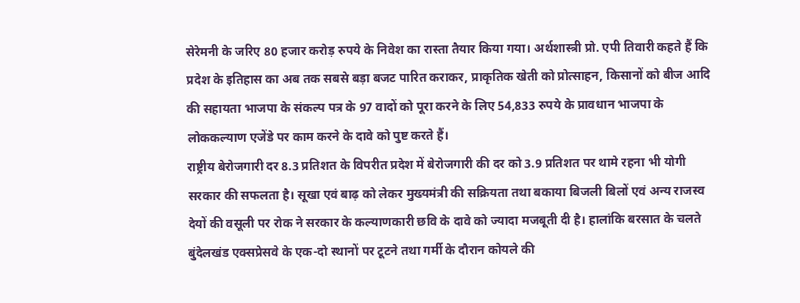सेरेमनी के जरिए 80 हजार करोड़ रुपये के निवेश का रास्ता तैयार किया गया। अर्थशास्त्री प्रो. एपी तिवारी कहते हैं कि प्रदेश के इतिहास का अब तक सबसे बड़ा बजट पारित कराकर, प्राकृतिक खेती को प्रोत्साहन, किसानों को बीज आदि की सहायता भाजपा के संकल्प पत्र के 97 वादों को पूरा करने के लिए 54,833 रुपये के प्रावधान भाजपा के लोककल्याण एजेंडे पर काम करने के दावे को पुष्ट करते हैं।
राष्ट्रीय बेरोजगारी दर 8.3 प्रतिशत के विपरीत प्रदेश में बेरोजगारी की दर को 3.9 प्रतिशत पर थामे रहना भी योगी सरकार की सफलता है। सूखा एवं बाढ़ को लेकर मुख्यमंत्री की सक्रियता तथा बकाया बिजली बिलों एवं अन्य राजस्व देयों की वसूली पर रोक ने सरकार के कल्याणकारी छवि के दावे को ज्यादा मजबूती दी है। हालांकि बरसात के चलते बुंदेलखंड एक्सप्रेसवे के एक-दो स्थानों पर टूटने तथा गर्मी के दौरान कोयले की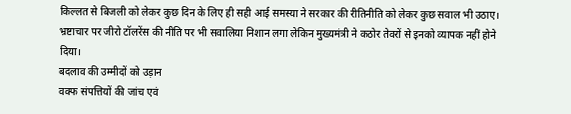किल्लत से बिजली को लेकर कुछ दिन के लिए ही सही आई समस्या ने सरकार की रीतिनीति को लेकर कुछ सवाल भी उठाए। भ्रष्टाचार पर जीरो टॉलरेंस की नीति पर भी सवालिया निशान लगा लेकिन मुख्यमंत्री ने कठोर तेवरों से इनको व्यापक नहीं होने दिया।
बदलाव की उम्मीदों को उड़ान
वक्फ संपत्तियों की जांच एवं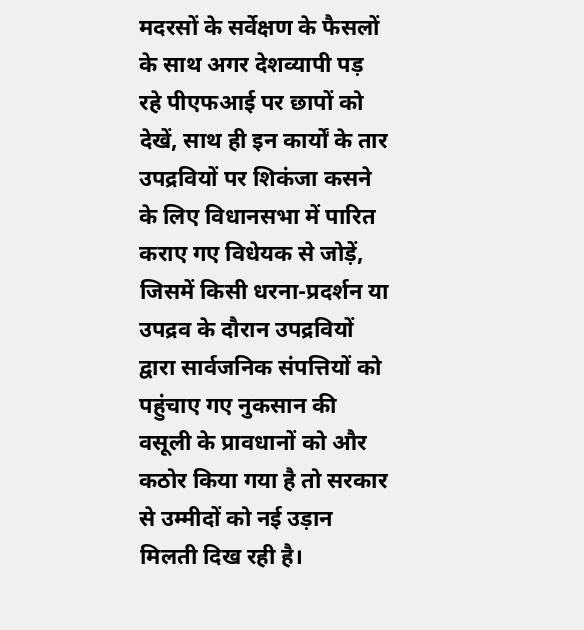मदरसों के सर्वेक्षण के फैसलों के साथ अगर देशव्यापी पड़ रहे पीएफआई पर छापों को देखें, साथ ही इन कार्यों के तार उपद्रवियों पर शिकंजा कसने के लिए विधानसभा में पारित कराए गए विधेयक से जोड़ें, जिसमें किसी धरना-प्रदर्शन या उपद्रव के दौरान उपद्रवियों द्वारा सार्वजनिक संपत्तियों को पहुंचाए गए नुकसान की वसूली के प्रावधानों को और कठोर किया गया है तो सरकार से उम्मीदों को नई उड़ान मिलती दिख रही है।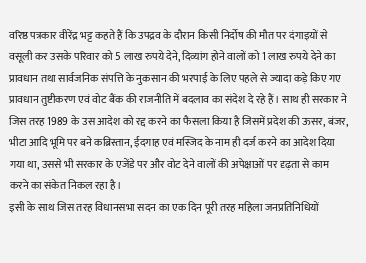वरिष्ठ पत्रकार वीरेंद्र भट्ट कहते हैं कि उपद्रव के दौरान किसी निर्दोष की मौत पर दंगाइयों से वसूली कर उसके परिवार को 5 लाख रुपये देने, दिव्यांग होने वालों को 1 लाख रुपये देने का प्रावधान तथा सार्वजनिक संपत्ति के नुकसान की भरपाई के लिए पहले से ज्यादा कड़े किए गए प्रावधान तुष्टीकरण एवं वोट बैंक की राजनीति में बदलाव का संदेश दे रहे हैं। साथ ही सरकार ने जिस तरह 1989 के उस आदेश को रद्द करने का फैसला किया है जिसमें प्रदेश की ऊसर, बंजर, भीटा आदि भूमि पर बने कब्रिस्तान, ईदगाह एवं मस्जिद के नाम ही दर्ज करने का आदेश दिया गया था, उससे भी सरकार के एजेंडे पर और वोट देने वालों की अपेक्षाओं पर दृढ़ता से काम करने का संकेत निकल रहा है।
इसी के साथ जिस तरह विधानसभा सदन का एक दिन पूरी तरह महिला जनप्रतिनिधियों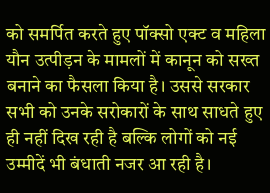को समर्पित करते हुए पॉक्सो एक्ट व महिला यौन उत्पीड़न के मामलों में कानून को सख्त बनाने का फैसला किया है। उससे सरकार सभी को उनके सरोकारों के साथ साधते हुए ही नहीं दिख रही है बल्कि लोगों को नई उम्मीदें भी बंधाती नजर आ रही है।